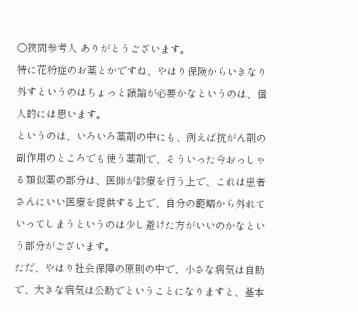○狹間参考人 ありがとうございます。
特に花粉症のお薬とかですね、やはり保険からいきなり外すというのはちょっと議論が必要かなというのは、個人的には思います。
というのは、いろいろ薬剤の中にも、例えば抗がん剤の副作用のところでも使う薬剤で、そういった今おっしゃる類似薬の部分は、医師が診療を行う上で、これは患者さんにいい医療を提供する上で、自分の範疇から外れていってしまうというのは少し避けた方がいいのかなという部分がございます。
ただ、やはり社会保障の原則の中で、小さな病気は自助で、大きな病気は公助でということになりますと、基本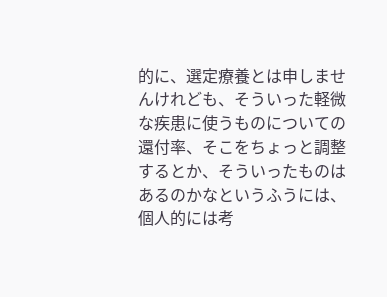的に、選定療養とは申しませんけれども、そういった軽微な疾患に使うものについての還付率、そこをちょっと調整するとか、そういったものはあるのかなというふうには、個人的には考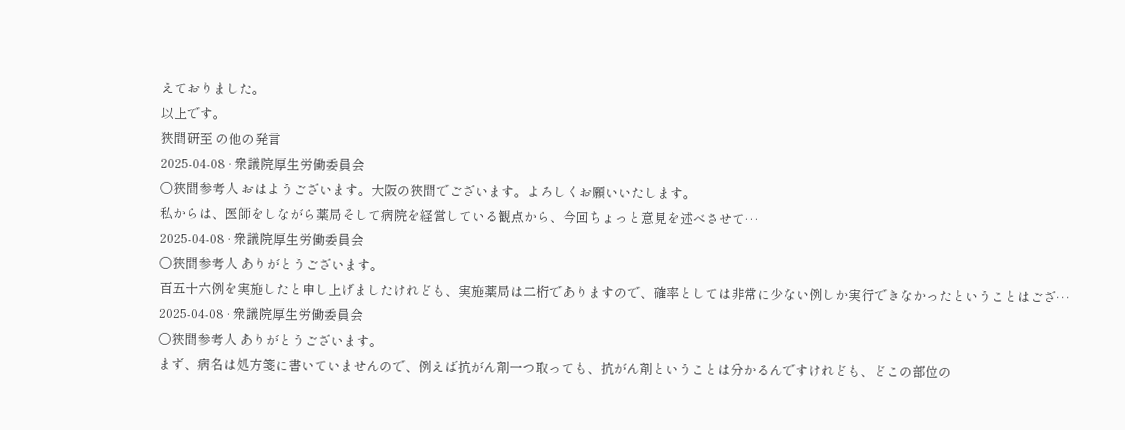えておりました。
以上です。
狹間研至 の他の発言
2025-04-08 · 衆議院厚生労働委員会
○狹間参考人 おはようございます。大阪の狹間でございます。よろしくお願いいたします。
私からは、医師をしながら薬局そして病院を経営している観点から、今回ちょっと意見を述べさせて…
2025-04-08 · 衆議院厚生労働委員会
○狹間参考人 ありがとうございます。
百五十六例を実施したと申し上げましたけれども、実施薬局は二桁でありますので、確率としては非常に少ない例しか実行できなかったということはござ…
2025-04-08 · 衆議院厚生労働委員会
○狹間参考人 ありがとうございます。
まず、病名は処方箋に書いていませんので、例えば抗がん剤一つ取っても、抗がん剤ということは分かるんですけれども、どこの部位の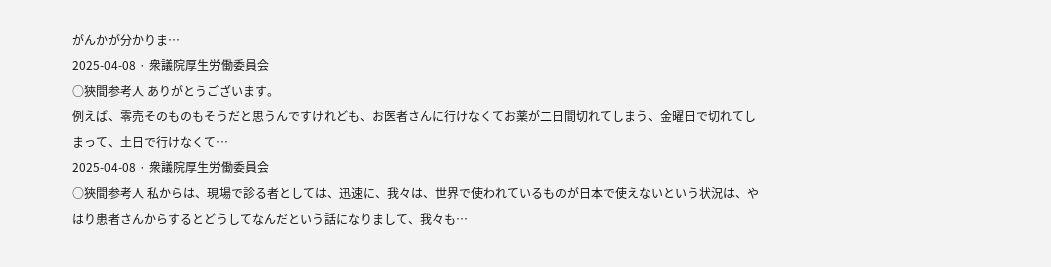がんかが分かりま…
2025-04-08 · 衆議院厚生労働委員会
○狹間参考人 ありがとうございます。
例えば、零売そのものもそうだと思うんですけれども、お医者さんに行けなくてお薬が二日間切れてしまう、金曜日で切れてしまって、土日で行けなくて…
2025-04-08 · 衆議院厚生労働委員会
○狹間参考人 私からは、現場で診る者としては、迅速に、我々は、世界で使われているものが日本で使えないという状況は、やはり患者さんからするとどうしてなんだという話になりまして、我々も…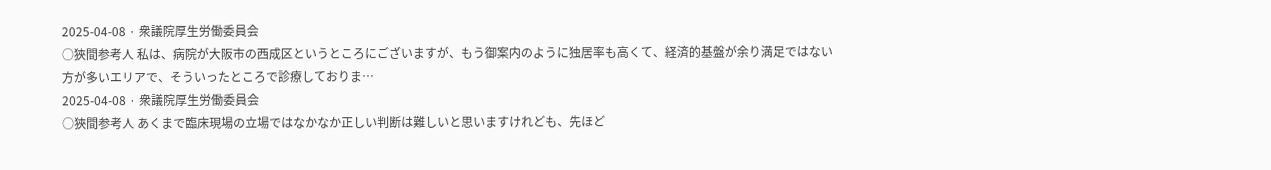2025-04-08 · 衆議院厚生労働委員会
○狹間参考人 私は、病院が大阪市の西成区というところにございますが、もう御案内のように独居率も高くて、経済的基盤が余り満足ではない方が多いエリアで、そういったところで診療しておりま…
2025-04-08 · 衆議院厚生労働委員会
○狹間参考人 あくまで臨床現場の立場ではなかなか正しい判断は難しいと思いますけれども、先ほど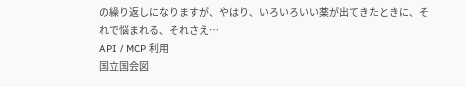の繰り返しになりますが、やはり、いろいろいい薬が出てきたときに、それで悩まれる、それさえ…
API / MCP 利用
国立国会図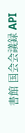書館 国会会議録 API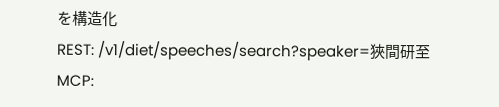を構造化
REST: /v1/diet/speeches/search?speaker=狹間研至
MCP: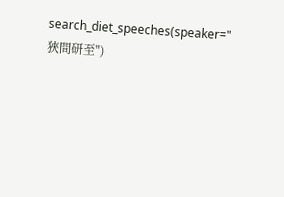search_diet_speeches(speaker="狹間研至")